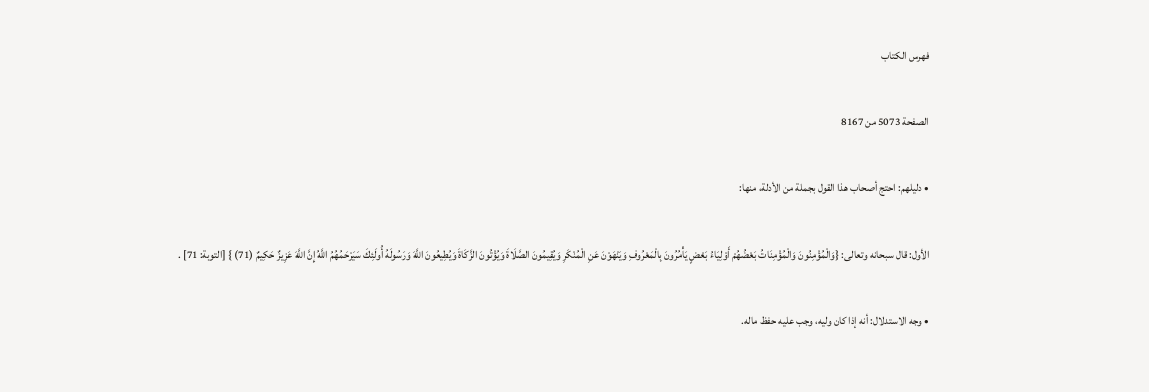فهرس الكتاب

الصفحة 5073 من 8167

• دليلهم: احتج أصحاب هذا القول بجملة من الأدلة، منها:

الأول: قال سبحانه وتعالى: {وَالْمُؤْمِنُونَ وَالْمُؤْمِنَاتُ بَعْضُهُمْ أَوْلِيَاءُ بَعْضٍ يَأْمُرُونَ بِالْمَعْرُوفِ وَيَنْهَوْنَ عَنِ الْمُنْكَرِ وَيُقِيمُونَ الصَّلَاةَ وَيُؤْتُونَ الزَّكَاةَ وَيُطِيعُونَ اللَّهَ وَرَسُولَهُ أُولَئِكَ سَيَرْحَمُهُمُ اللَّهُ إِنَّ اللَّهَ عَزِيزٌ حَكِيمٌ (71) } [التوبة: 71] .

• وجه الاستدلال: أنه إذا كان وليه، وجب عليه حفظ ماله.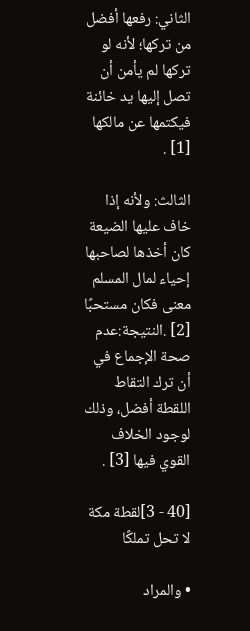الثاني: رفعها أفضل من تركها؛ لأنه لو تركها لم يأمن أن تصل إليها يد خائنة فيكتمها عن مالكها [1] .

الثالث: ولأنه إذا خاف عليها الضيعة كان أخذها لصاحبها إحياء لمال المسلم معنى فكان مستحبًا [2] .النتيجة:عدم صحة الإجماع في أن ترك التقاط اللقطة أفضل، وذلك لوجود الخلاف القوي فيها [3] .

[40 - 3]لقطة مكة لا تحل تملكًا

• والمراد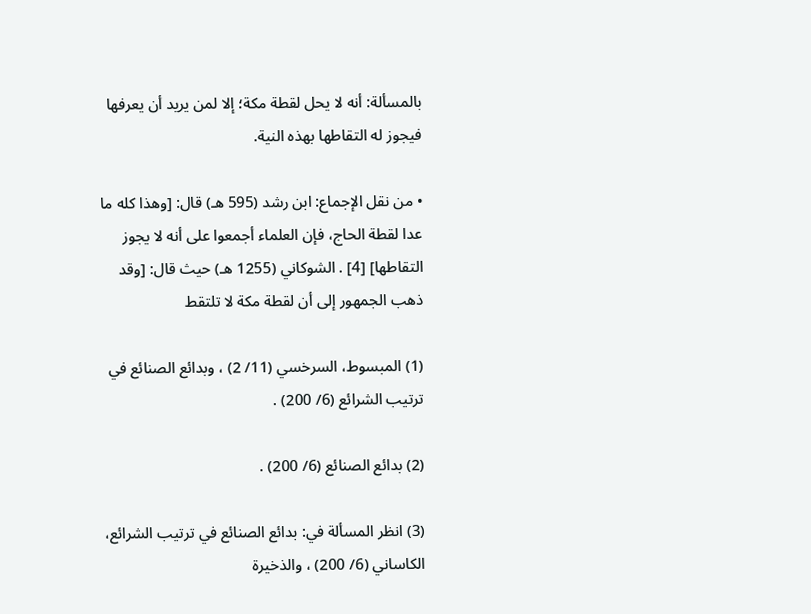بالمسألة: أنه لا يحل لقطة مكة؛ إلا لمن يريد أن يعرفها فيجوز له التقاطها بهذه النية.

• من نقل الإجماع: ابن رشد (595 هـ) قال: [وهذا كله ما عدا لقطة الحاج، فإن العلماء أجمعوا على أنه لا يجوز التقاطها] [4] . الشوكاني (1255 هـ) حيث قال: [وقد ذهب الجمهور إلى أن لقطة مكة لا تلتقط

(1) المبسوط، السرخسي (11/ 2) ، وبدائع الصنائع في ترتيب الشرائع (6/ 200) .

(2) بدائع الصنائع (6/ 200) .

(3) انظر المسألة في: بدائع الصنائع في ترتيب الشرائع، الكاساني (6/ 200) ، والذخيرة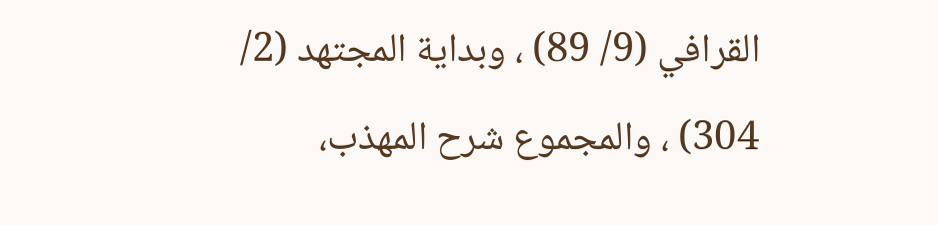القرافي (9/ 89) ، وبداية المجتهد (2/ 304) ، والمجموع شرح المهذب،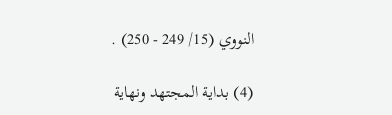النووي (15/ 249 - 250) .

(4) بداية المجتهد ونهاية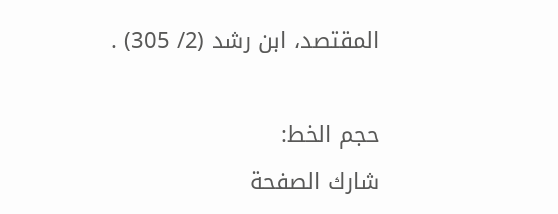المقتصد، ابن رشد (2/ 305) .

حجم الخط:
شارك الصفحة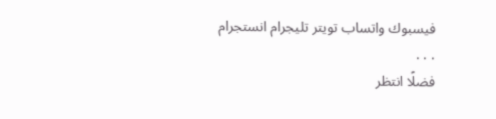فيسبوك واتساب تويتر تليجرام انستجرام
. . .
فضلًا انتظر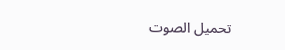تحميل الصوت